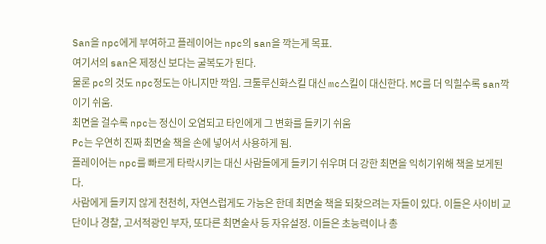San을 npc에게 부여하고 플레이어는 npc의 san을 깍는게 목표.
여기서의 san은 제정신 보다는 굴복도가 된다.
물론 pc의 것도 npc정도는 아니지만 깍임. 크툴루신화스킬 대신 mc스킬이 대신한다. MC를 더 익힐수록 san깍이기 쉬움.
최면을 걸수록 npc는 정신이 오염되고 타인에게 그 변화를 들키기 쉬움
Pc는 우연히 진짜 최면술 책을 손에 넣어서 사용하게 됨.
플레이어는 npc를 빠르게 타락시키는 대신 사람들에게 들키기 쉬우며 더 강한 최면을 익히기위해 책을 보게된다.
사람에게 들키지 않게 천천히, 자연스럽게도 가능은 한데 최면술 책을 되찾으려는 자들이 있다. 이들은 사이비 교단이나 경찰, 고서적광인 부자, 또다른 최면술사 등 자유설정. 이들은 초능력이나 총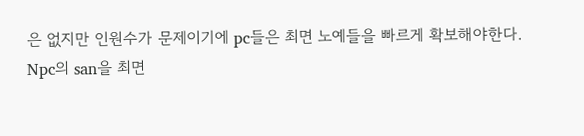은 없지만 인원수가 문제이기에 pc들은 최면 노예들을 빠르게 확보해야한다.
Npc의 san을 최면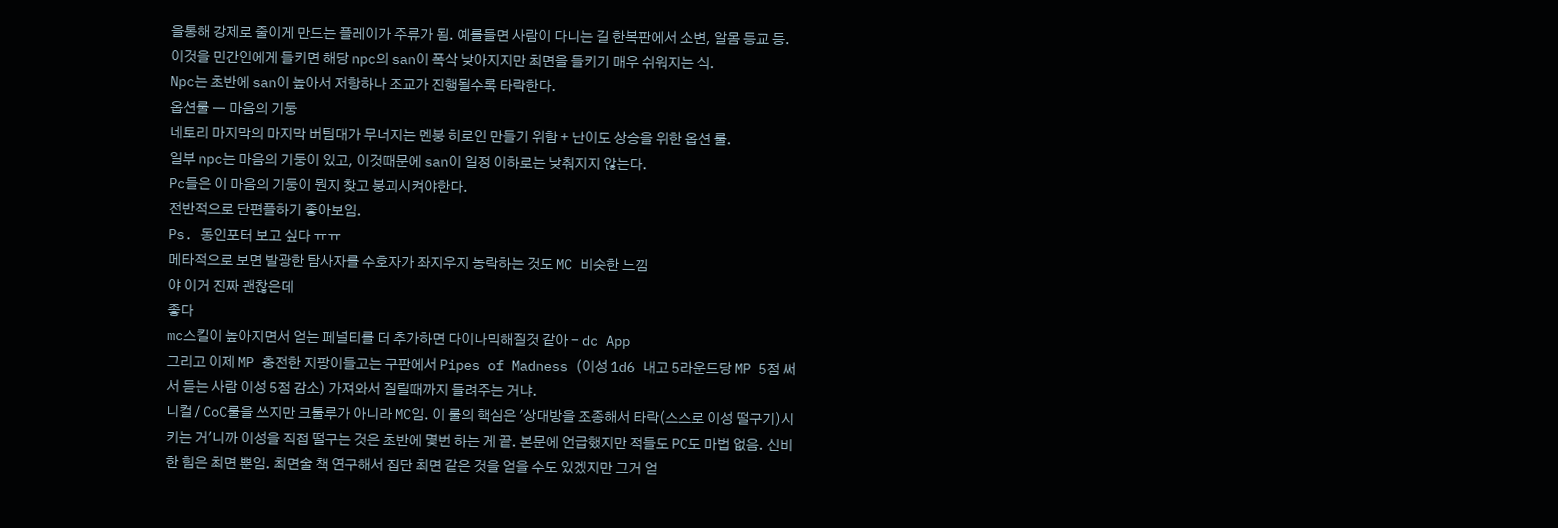을통해 강제로 줄이게 만드는 플레이가 주류가 됨. 예를들면 사람이 다니는 길 한복판에서 소변, 알몸 등교 등. 이것을 민간인에게 들키면 해당 npc의 san이 폭삭 낮아지지만 최면을 들키기 매우 쉬워지는 식.
Npc는 초반에 san이 높아서 저항하나 조교가 진행될수록 타락한다.
옵션룰 ㅡ 마음의 기둥
네토리 마지막의 마지막 버팀대가 무너지는 멘붕 히로인 만들기 위함 + 난이도 상승을 위한 옵션 룰.
일부 npc는 마음의 기둥이 있고, 이것때문에 san이 일정 이하로는 낮춰지지 않는다.
Pc들은 이 마음의 기둥이 뭔지 찾고 붕괴시켜야한다.
전반적으로 단편플하기 좋아보임.
Ps. 동인포터 보고 싶다 ㅠㅠ
메타적으로 보면 발광한 탐사자를 수호자가 좌지우지 농락하는 것도 MC 비슷한 느낌
야 이거 진짜 괜찮은데
좋다
mc스킬이 높아지면서 얻는 페널티를 더 추가하면 다이나믹해질것 같아 - dc App
그리고 이제 MP 충전한 지팡이들고는 구판에서 Pipes of Madness (이성 1d6 내고 5라운드당 MP 5점 써서 듣는 사람 이성 5점 감소) 가져와서 질릴때까지 들려주는 거냐.
니컬 / CoC룰을 쓰지만 크툴루가 아니라 MC임. 이 룰의 핵심은 '상대방을 조종해서 타락(스스로 이성 떨구기)시키는 거'니까 이성을 직접 떨구는 것은 초반에 몇번 하는 게 끝. 본문에 언급했지만 적들도 PC도 마법 없음. 신비한 힘은 최면 뿐임. 최면술 책 연구해서 집단 최면 같은 것을 얻을 수도 있겠지만 그거 얻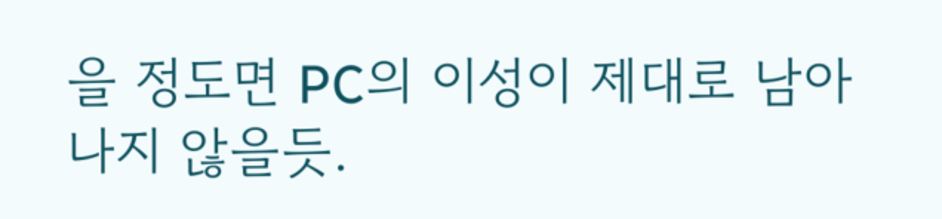을 정도면 PC의 이성이 제대로 남아나지 않을듯.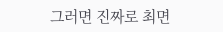그러면 진짜로 최면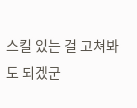스킬 있는 걸 고쳐봐도 되겠군